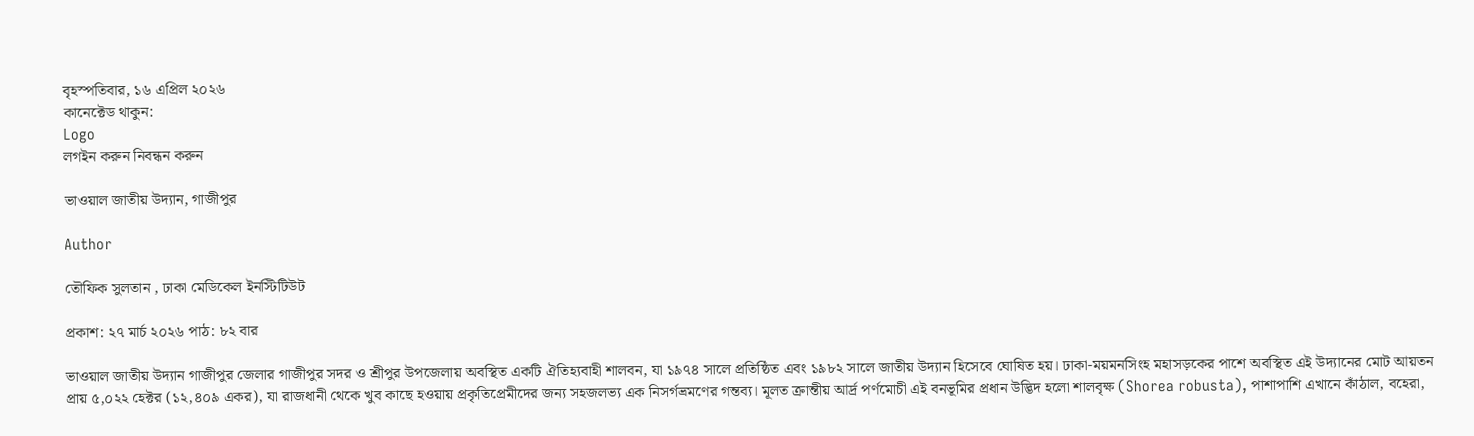বৃহস্পতিবার, ১৬ এপ্রিল ২০২৬
কানেক্টেড থাকুন:
Logo
লগইন করুন নিবন্ধন করুন

ভাওয়াল জাতীয় উদ্যান, গাজীপুর

Author

তৌফিক সুলতান , ঢাকা মেডিকেল ইনস্টিটিউট

প্রকাশ: ২৭ মার্চ ২০২৬ পাঠ: ৮২ বার

ভাওয়াল জাতীয় উদ্যান গাজীপুর জেলার গাজীপুর সদর ও শ্রীপুর উপজেলায় অবস্থিত একটি ঐতিহ্যবাহী শালবন, যা ১৯৭৪ সালে প্রতিষ্ঠিত এবং ১৯৮২ সালে জাতীয় উদ্যান হিসেবে ঘোষিত হয়। ঢাকা-ময়মনসিংহ মহাসড়কের পাশে অবস্থিত এই উদ্যানের মোট আয়তন প্রায় ৫,০২২ হেক্টর (১২,৪০৯ একর), যা রাজধানী থেকে খুব কাছে হওয়ায় প্রকৃতিপ্রেমীদের জন্য সহজলভ্য এক নিসর্গভ্রমণের গন্তব্য। মূলত ক্রান্তীয় আর্দ্র পর্ণমোচী এই বনভূমির প্রধান উদ্ভিদ হলো শালবৃক্ষ (Shorea robusta), পাশাপাশি এখানে কাঁঠাল, বহেরা,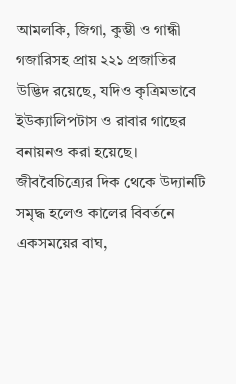আমলকি, জিগা, কুম্ভী ও গান্ধী গজারিসহ প্রায় ২২১ প্রজাতির উদ্ভিদ রয়েছে, যদিও কৃত্রিমভাবে ইউক্যালিপটাস ও রাবার গাছের বনায়নও করা হয়েছে। জীববৈচিত্র্যের দিক থেকে উদ্যানটি সমৃদ্ধ হলেও কালের বিবর্তনে একসময়ের বাঘ,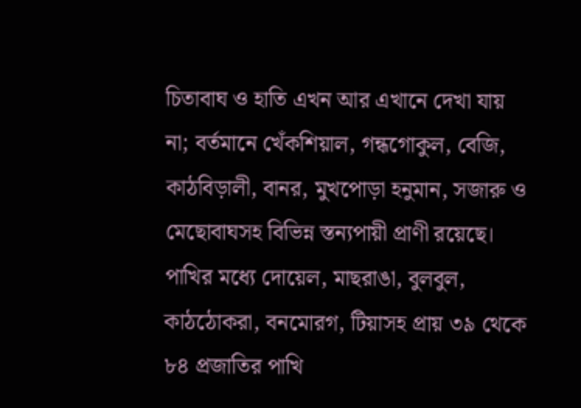চিতাবাঘ ও হাতি এখন আর এখানে দেখা যায় না; বর্তমানে খেঁকশিয়াল, গন্ধগোকুল, বেজি, কাঠবিড়ালী, বানর, মুখপোড়া হনুমান, সজারু ও মেছোবাঘসহ বিভিন্ন স্তন্যপায়ী প্রাণী রয়েছে। পাখির মধ্যে দোয়েল, মাছরাঙা, বুলবুল, কাঠঠোকরা, বনমোরগ, টিয়াসহ প্রায় ৩৯ থেকে ৮৪ প্রজাতির পাখি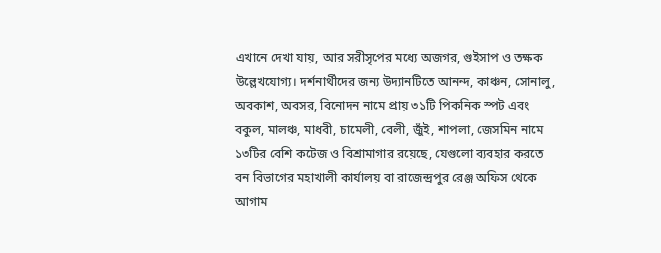এখানে দেখা যায়, আর সরীসৃপের মধ্যে অজগর, গুইসাপ ও তক্ষক উল্লেখযোগ্য। দর্শনার্থীদের জন্য উদ্যানটিতে আনন্দ, কাঞ্চন, সোনালু, অবকাশ, অবসর, বিনোদন নামে প্রায় ৩১টি পিকনিক স্পট এবং বকুল, মালঞ্চ, মাধবী, চামেলী, বেলী, জুঁই, শাপলা, জেসমিন নামে ১৩টির বেশি কটেজ ও বিশ্রামাগার রয়েছে, যেগুলো ব্যবহার করতে বন বিভাগের মহাখালী কার্যালয় বা রাজেন্দ্রপুর রেঞ্জ অফিস থেকে আগাম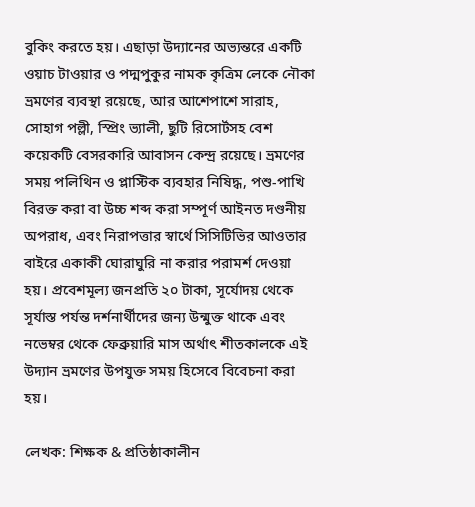বুকিং করতে হয়। এছাড়া উদ্যানের অভ্যন্তরে একটি ওয়াচ টাওয়ার ও পদ্মপুকুর নামক কৃত্রিম লেকে নৌকা ভ্রমণের ব্যবস্থা রয়েছে, আর আশেপাশে সারাহ, সোহাগ পল্লী, স্প্রিং ভ্যালী, ছুটি রিসোর্টসহ বেশ কয়েকটি বেসরকারি আবাসন কেন্দ্র রয়েছে। ভ্রমণের সময় পলিথিন ও প্লাস্টিক ব্যবহার নিষিদ্ধ, পশু-পাখি বিরক্ত করা বা উচ্চ শব্দ করা সম্পূর্ণ আইনত দণ্ডনীয় অপরাধ, এবং নিরাপত্তার স্বার্থে সিসিটিভির আওতার বাইরে একাকী ঘোরাঘুরি না করার পরামর্শ দেওয়া হয়। প্রবেশমূল্য জনপ্রতি ২০ টাকা, সূর্যোদয় থেকে সূর্যাস্ত পর্যন্ত দর্শনার্থীদের জন্য উন্মুক্ত থাকে এবং নভেম্বর থেকে ফেব্রুয়ারি মাস অর্থাৎ শীতকালকে এই উদ্যান ভ্রমণের উপযুক্ত সময় হিসেবে বিবেচনা করা হয়।

লেখক: শিক্ষক & প্রতিষ্ঠাকালীন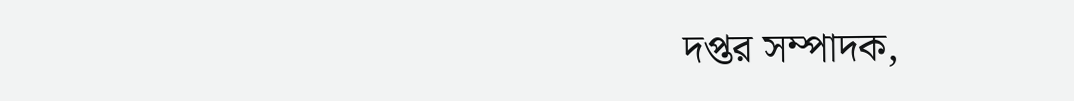দপ্তর সম্পাদক,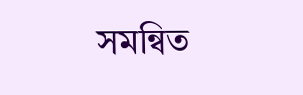সমন্বিত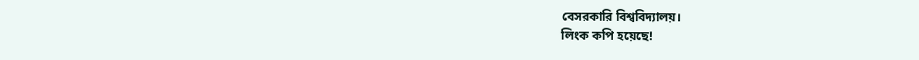বেসরকারি বিশ্ববিদ্যালয়।
লিংক কপি হয়েছে!